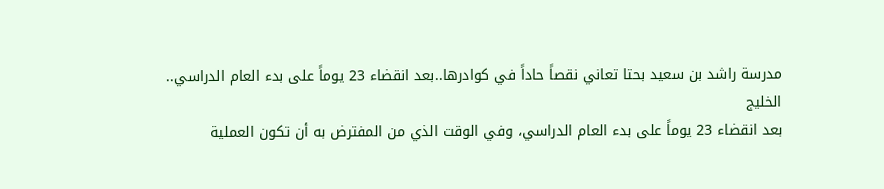مدرسة راشد بن سعيد بحتا تعاني نقصاً حاداً في كوادرها..بعد انقضاء 23 يوماً على بدء العام الدراسي..
الخليج
بعد انقضاء 23 يوماً على بدء العام الدراسي، وفي الوقت الذي من المفترض به أن تكون العملية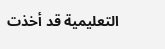التعليمية قد أخذت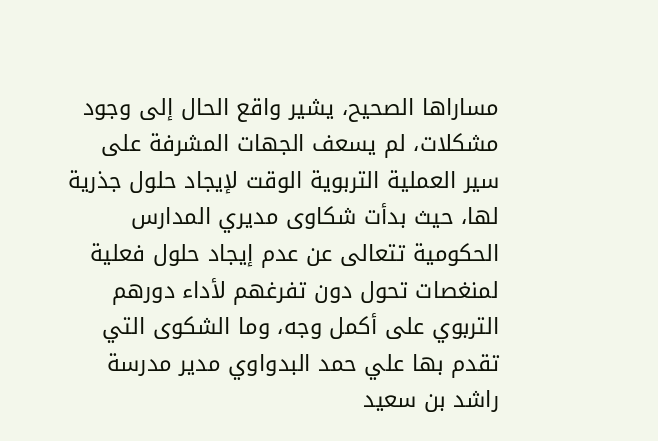مساراها الصحيح، يشير واقع الحال إلى وجود مشكلات، لم يسعف الجهات المشرفة على سير العملية التربوية الوقت لإيجاد حلول جذرية لها، حيث بدأت شكاوى مديري المدارس الحكومية تتعالى عن عدم إيجاد حلول فعلية لمنغصات تحول دون تفرغهم لأداء دورهم التربوي على أكمل وجه، وما الشكوى التي تقدم بها علي حمد البدواوي مدير مدرسة راشد بن سعيد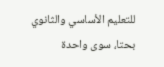للتعليم الأساسي والثانوي بحتا، سوى واحدة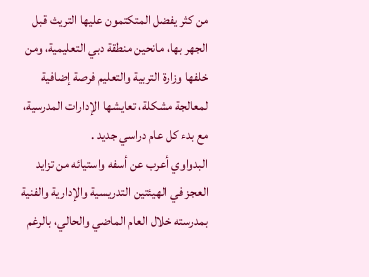من كثر يفضل المتكتمون عليها التريث قبل الجهر بها، مانحين منطقة دبي التعليمية، ومن خلفها وزارة التربية والتعليم فرصة إضافية لمعالجة مشكلة، تعايشها الإدارات المدرسية، مع بدء كل عام دراسي جديد .
البدواوي أعرب عن أسفه واستيائه من تزايد العجز في الهيئتين التدريسية والإدارية والفنية بمدرسته خلال العام الماضي والحالي، بالرغم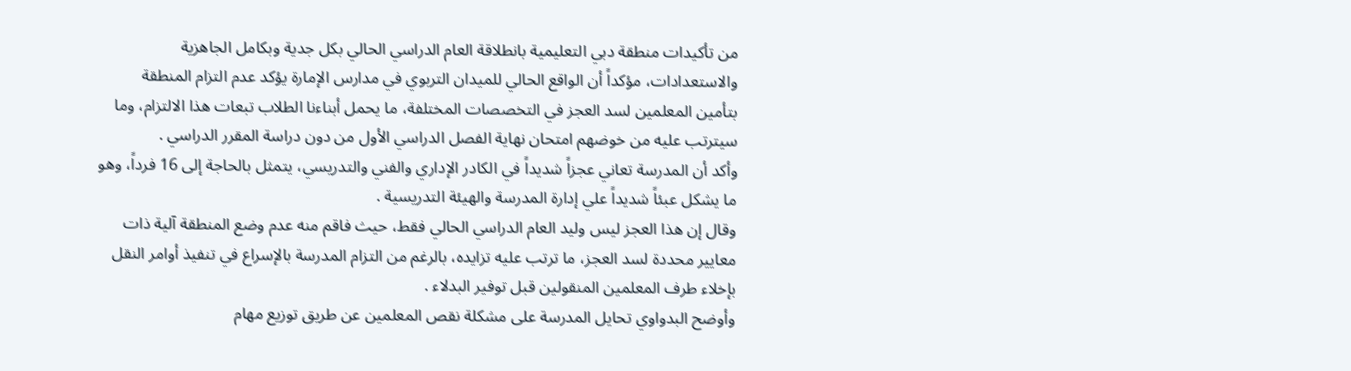من تأكيدات منطقة دبي التعليمية بانطلاقة العام الدراسي الحالي بكل جدية وبكامل الجاهزية والاستعدادات، مؤكداً أن الواقع الحالي للميدان التربوي في مدارس الإمارة يؤكد عدم التزام المنطقة بتأمين المعلمين لسد العجز في التخصصات المختلفة، ما يحمل أبناءنا الطلاب تبعات هذا الالتزام، وما سيترتب عليه من خوضهم امتحان نهاية الفصل الدراسي الأول من دون دراسة المقرر الدراسي .
وأكد أن المدرسة تعاني عجزاً شديداً في الكادر الإداري والفني والتدريسي، يتمثل بالحاجة إلى 16 فرداً، وهو ما يشكل عبئاً شديداً علي إدارة المدرسة والهيئة التدريسية .
وقال إن هذا العجز ليس وليد العام الدراسي الحالي فقط، حيث فاقم منه عدم وضع المنطقة آلية ذات معايير محددة لسد العجز، ما ترتب عليه تزايده، بالرغم من التزام المدرسة بالإسراع في تنفيذ أوامر النقل بإخلاء طرف المعلمين المنقولين قبل توفير البدلاء .
وأوضح البدواوي تحايل المدرسة على مشكلة نقص المعلمين عن طريق توزيع مهام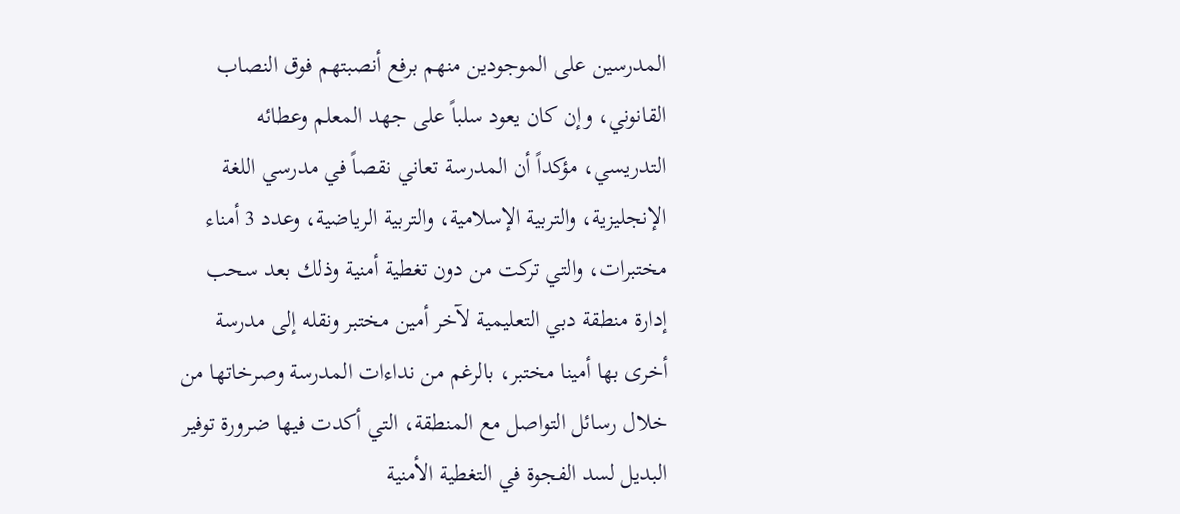المدرسين على الموجودين منهم برفع أنصبتهم فوق النصاب القانوني، وإن كان يعود سلباً على جهد المعلم وعطائه التدريسي، مؤكداً أن المدرسة تعاني نقصاً في مدرسي اللغة الإنجليزية، والتربية الإسلامية، والتربية الرياضية، وعدد 3 أمناء مختبرات، والتي تركت من دون تغطية أمنية وذلك بعد سحب إدارة منطقة دبي التعليمية لآخر أمين مختبر ونقله إلى مدرسة أخرى بها أمينا مختبر، بالرغم من نداءات المدرسة وصرخاتها من خلال رسائل التواصل مع المنطقة، التي أكدت فيها ضرورة توفير البديل لسد الفجوة في التغطية الأمنية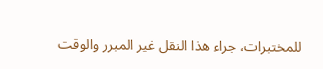للمختبرات، جراء هذا النقل غير المبرر والوقت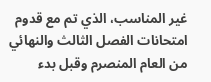غير المناسب، الذي تم مع قدوم امتحانات الفصل الثالث والنهائي من العام المنصرم وقبل بدء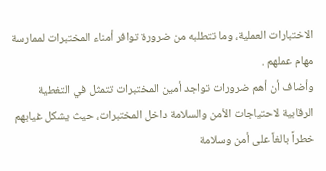الاختبارات العملية، وما تتطلبه من ضرورة توافر أمناء المختبرات لممارسة مهام عملهم .
وأضاف أن أهم ضرورات تواجد أمين المختبرات تتمثل في التغطية الرقابية لاحتياجات الأمن والسلامة داخل المختبرات، حيث يشكل غيابهم خطراً بالغاً على أمن وسلامة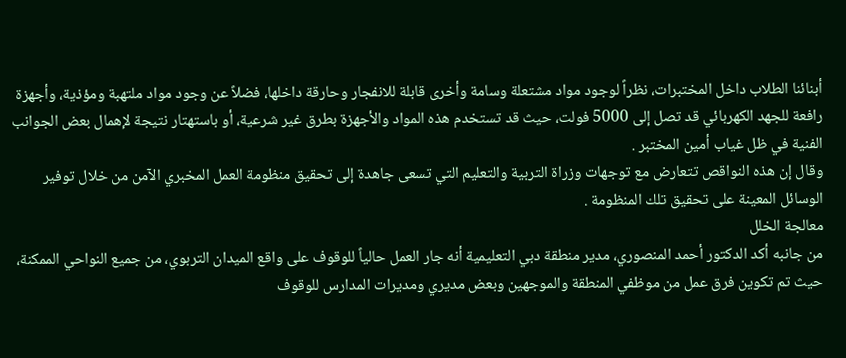أبنائنا الطلاب داخل المختبرات، نظراً لوجود مواد مشتعلة وسامة وأخرى قابلة للانفجار وحارقة داخلها، فضلاً عن وجود مواد ملتهبة ومؤذية، وأجهزة رافعة للجهد الكهربائي قد تصل إلى 5000 فولت، حيث قد تستخدم هذه المواد والأجهزة بطرق غير شرعية، أو باستهتار نتيجة لإهمال بعض الجوانب الفنية في ظل غياب أمين المختبر .
وقال إن هذه النواقص تتعارض مع توجهات وزراة التربية والتعليم التي تسعى جاهدة إلى تحقيق منظومة العمل المخبري الآمن من خلال توفير الوسائل المعينة على تحقيق تلك المنظومة .
معالجة الخلل
من جانبه أكد الدكتور أحمد المنصوري، مدير منطقة دبي التعليمية أنه جار العمل حالياً للوقوف على واقع الميدان التربوي، من جميع النواحي الممكنة، حيث تم تكوين فرق عمل من موظفي المنطقة والموجهين وبعض مديري ومديرات المدارس للوقوف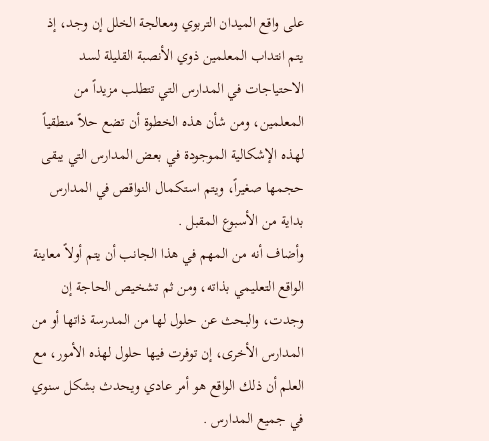على واقع الميدان التربوي ومعالجة الخلل إن وجد، إذ يتم انتداب المعلمين ذوي الأنصبة القليلة لسد الاحتياجات في المدارس التي تتطلب مزيداً من المعلمين، ومن شأن هذه الخطوة أن تضع حلاً منطقياً لهذه الإشكالية الموجودة في بعض المدارس التي يبقى حجمها صغيراً، ويتم استكمال النواقص في المدارس بداية من الأسبوع المقبل .
وأضاف أنه من المهم في هذا الجانب أن يتم أولاً معاينة الواقع التعليمي بذاته، ومن ثم تشخيص الحاجة إن وجدت، والبحث عن حلول لها من المدرسة ذاتها أو من المدارس الأخرى، إن توفرت فيها حلول لهذه الأمور، مع العلم أن ذلك الواقع هو أمر عادي ويحدث بشكل سنوي في جميع المدارس .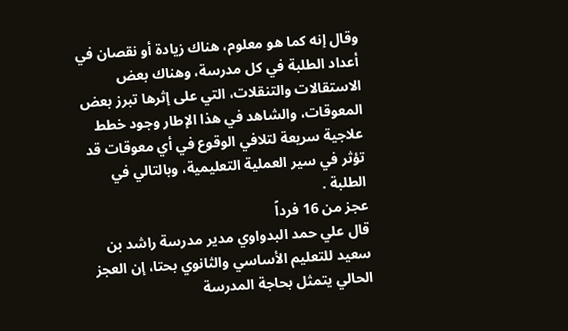وقال إنه كما هو معلوم، هناك زيادة أو نقصان في أعداد الطلبة في كل مدرسة، وهناك بعض الاستقالات والتنقلات، التي على إثرها تبرز بعض المعوقات، والشاهد في هذا الإطار وجود خطط علاجية سريعة لتلافي الوقوع في أي معوقات قد تؤثر في سير العملية التعليمية، وبالتالي في الطلبة .
عجز من 16 فرداً
قال علي حمد البدواوي مدير مدرسة راشد بن سعيد للتعليم الأساسي والثانوي بحتا، إن العجز الحالي يتمثل بحاجة المدرسة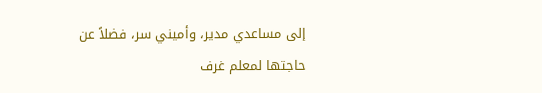إلى مساعدي مدير، وأميني سر، فضلاً عن حاجتها لمعلم غرف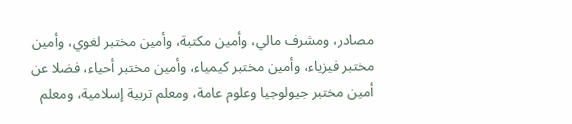مصادر، ومشرف مالي، وأمين مكتبة، وأمين مختبر لغوي، وأمين مختبر فيزياء، وأمين مختبر كيمياء، وأمين مختبر أحياء، فضلا عن أمين مختبر جيولوجيا وعلوم عامة، ومعلم تربية إسلامية، ومعلم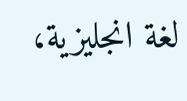لغة انجليزية،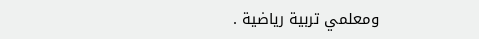ومعلمي تربية رياضية .